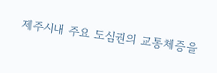제주시내 주요 도심권의 교통체증을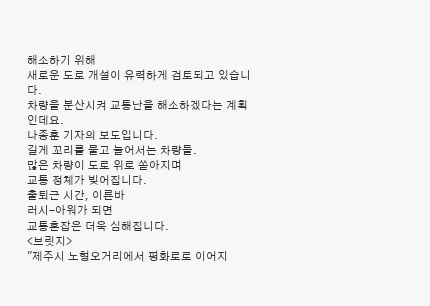해소하기 위해
새로운 도로 개설이 유력하게 검토되고 있습니다.
차량을 분산시켜 교통난을 해소하겠다는 계획인데요.
나종훈 기자의 보도입니다.
길게 꼬리를 물고 늘어서는 차량들.
많은 차량이 도로 위로 쏟아지며
교통 정체가 빚어집니다.
출퇴근 시간, 이른바
러시-아워가 되면
교통혼잡은 더욱 심해집니다.
<브릿지>
"제주시 노형오거리에서 평화로로 이어지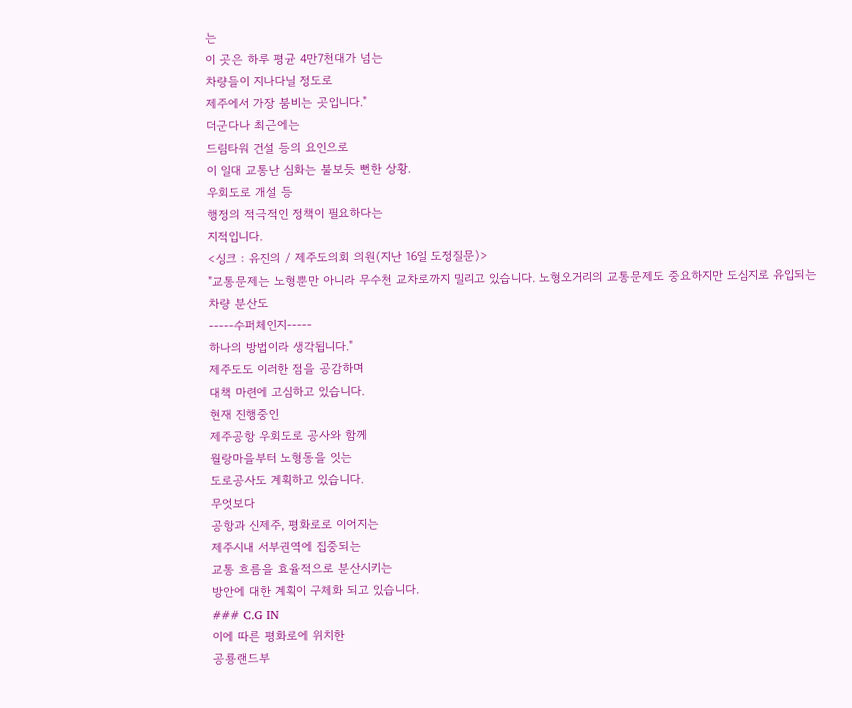는
이 곳은 하루 평균 4만7천대가 넘는
차량들이 지나다닐 정도로
제주에서 가장 붐비는 곳입니다."
더군다나 최근에는
드림타워 건설 등의 요인으로
이 일대 교통난 심화는 불보듯 뻔한 상황.
우회도로 개설 등
행정의 적극적인 정책이 필요하다는
지적입니다.
<싱크 : 유진의 / 제주도의회 의원(지난 16일 도정질문)>
"교통문제는 노형뿐만 아니라 무수천 교차로까지 밀리고 있습니다. 노형오거리의 교통문제도 중요하지만 도심지로 유입되는 차량 분산도
-----수퍼체인지-----
하나의 방법이라 생각됩니다."
제주도도 이러한 점을 공감하며
대책 마련에 고심하고 있습니다.
현재 진행중인
제주공항 우회도로 공사와 함께
월랑마을부터 노형동을 잇는
도로공사도 계획하고 있습니다.
무엇보다
공항과 신제주, 평화로로 이어지는
제주시내 서부권역에 집중되는
교통 흐름을 효율적으로 분산시키는
방안에 대한 계획이 구체화 되고 있습니다.
### C.G IN
이에 따른 평화로에 위치한
공룡랜드부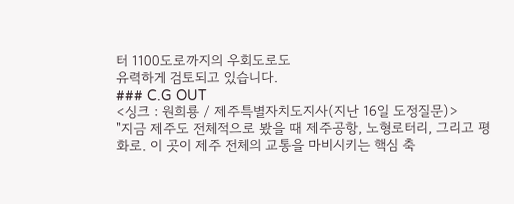터 1100도로까지의 우회도로도
유력하게 검토되고 있습니다.
### C.G OUT
<싱크 : 원희룡 / 제주특별자치도지사(지난 16일 도정질문)>
"지금 제주도 전체적으로 봤을 때 제주공항, 노형로터리, 그리고 평화로. 이 곳이 제주 전체의 교통을 마비시키는 핵심 축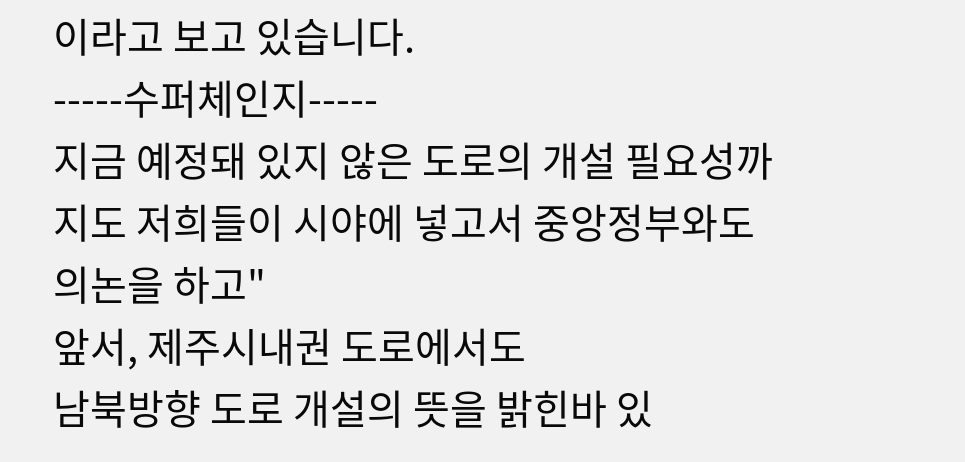이라고 보고 있습니다.
-----수퍼체인지-----
지금 예정돼 있지 않은 도로의 개설 필요성까지도 저희들이 시야에 넣고서 중앙정부와도 의논을 하고"
앞서, 제주시내권 도로에서도
남북방향 도로 개설의 뜻을 밝힌바 있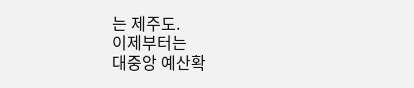는 제주도.
이제부터는
대중앙 예산확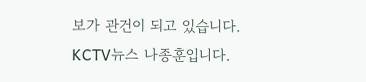보가 관건이 되고 있습니다.
KCTV뉴스 나종훈입니다.